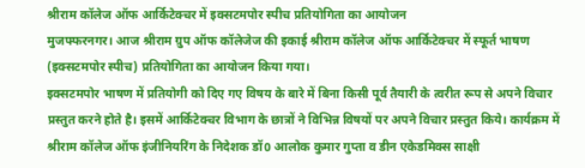श्रीराम कॉलेज ऑफ आर्किटेक्चर में इक्सटमपोर स्पीच प्रतियोगिता का आयोजन
मुजफ्फरनगर। आज श्रीराम ग्रुप ऑफ कॉलेजेज की इकाई श्रीराम कॉलेज ऑफ आर्किटेक्चर में स्फूर्त भाषण (इक्सटमपोर स्पीच) प्रतियोगिता का आयोजन किया गया।
इक्सटमपोर भाषण में प्रतियोगी को दिए गए विषय के बारे में बिना किसी पूर्व तैयारी के त्वरीत रूप से अपने विचार प्रस्तुत करने होते है। इसमें आर्किटेक्चर विभाग के छात्रों ने विभिन्न विषयों पर अपने विचार प्रस्तुत किये। कार्यक्रम में श्रीराम कॉलेज ऑफ इंजीनियरिंग के निदेशक डॉ0 आलोक कुमार गुप्ता व डीन एकेडमिक्स साक्षी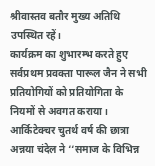श्रीवास्तव बतौर मुख्य अतिथि उपस्थित रहें।
कार्यक्रम का शुभारम्भ करते हुए सर्वप्रथम प्रवक्ता पारूल जैन ने सभी प्रतियोगियों को प्रतियोगिता के नियमों से अवगत कराया। आर्किटेक्चर चुतर्थ वर्ष की छात्रा अन्नया चंदेल ने ‘‘समाज के विभिन्न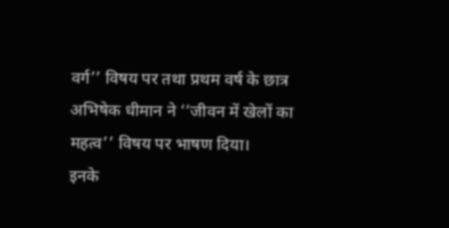वर्ग’’ विषय पर तथा प्रथम वर्ष के छात्र अभिषेक धीमान ने ‘‘जीवन में खेलों का महत्व’’ विषय पर भाषण दिया।
इनके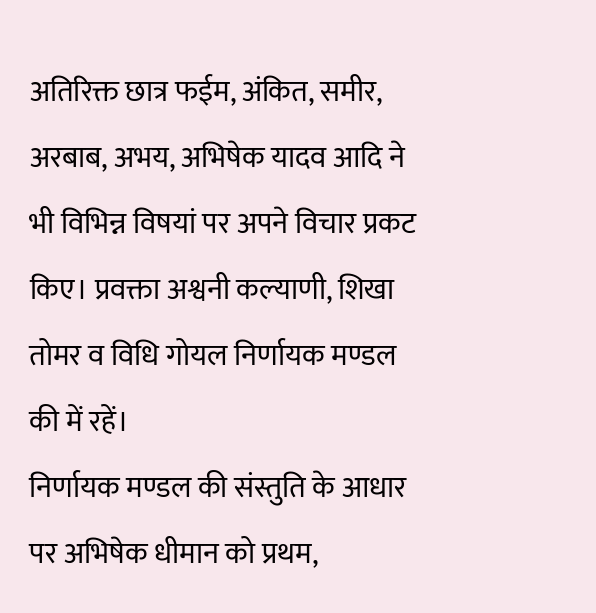अतिरिक्त छात्र फईम, अंकित, समीर, अरबाब, अभय, अभिषेक यादव आदि ने भी विभिन्न विषयां पर अपने विचार प्रकट किए। प्रवक्ता अश्वनी कल्याणी, शिखा तोमर व विधि गोयल निर्णायक मण्डल की में रहें।
निर्णायक मण्डल की संस्तुति के आधार पर अभिषेक धीमान को प्रथम,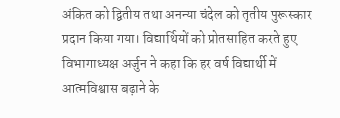अंकित को द्वितीय तथा अनन्या चंदेल को तृतीय पुरूस्कार प्रदान किया गया। विद्यार्थियों को प्रोतसाहित करते हुए विभागाध्यक्ष अर्जुन ने कहा कि हर वर्ष विद्यार्थी में आत्मविश्वास बढ़ाने के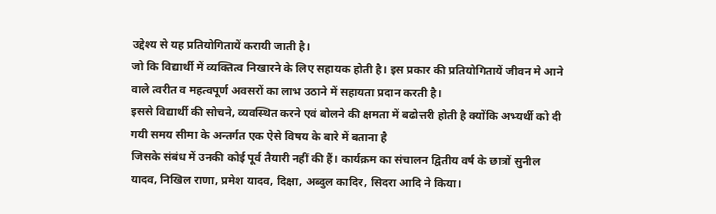उद्देश्य से यह प्रतियोगितायें करायी जाती है।
जो कि विद्यार्थी में व्यक्तित्व निखारने के लिए सहायक होती है। इस प्रकार की प्रतियोगितायें जीवन मे आने वाले त्वरीत व महत्वपूर्ण अवसरों का लाभ उठाने में सहायता प्रदान करती है।
इससे विद्यार्थी की सोचने, व्यवस्थित करने एवं बोलने की क्षमता में बढोत्तरी होती है क्योंकि अभ्यर्थी को दी गयी समय सीमा के अन्तर्गत एक ऐसे विषय के बारे में बताना है
जिसके संबंध में उनकी कोई पूर्व तैयारी नहीं की हैं। कार्यक्रम का संचालन द्वितीय वर्ष के छात्रों सुनील यादव, निखिल राणा, प्रमेश यादव, दिक्षा, अब्दुल कादिर, सिदरा आदि ने किया।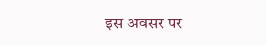इस अवसर पर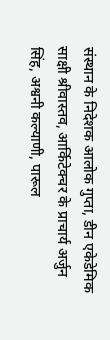संस्थान के निदेशक आलोक गुप्ता, डीन एकेडेमिक साक्षी श्रीवास्तव, आर्किटेक्चर के प्राचार्य अर्जुन सिंह, अश्वनी कल्याणी, पारूल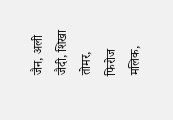जैन, अली जैदी, शिखा तोमर, फिरोज मलिक,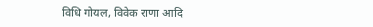विधि गोयल, विवेक राणा आदि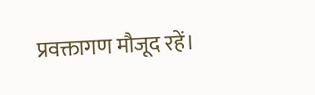प्रवक्तागण मौजूद रहें।